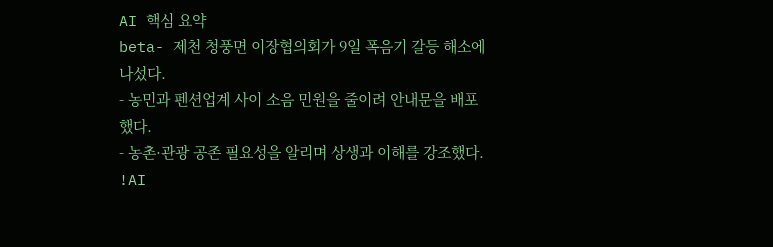AI 핵심 요약
beta- 제천 청풍면 이장협의회가 9일 폭음기 갈등 해소에 나섰다.
- 농민과 펜션업계 사이 소음 민원을 줄이려 안내문을 배포했다.
- 농촌·관광 공존 필요성을 알리며 상생과 이해를 강조했다.
!AI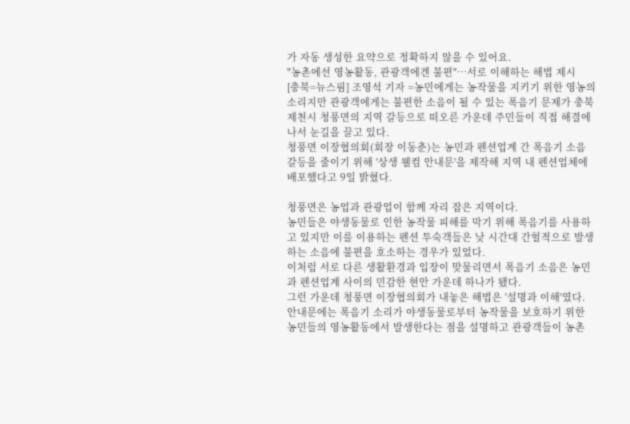가 자동 생성한 요약으로 정확하지 않을 수 있어요.
"농촌에선 영농활동, 관광객에겐 불편"…서로 이해하는 해법 제시
[충북=뉴스핌] 조영석 기자 =농민에게는 농작물을 지키기 위한 영농의 소리지만 관광객에게는 불편한 소음이 될 수 있는 폭음기 문제가 충북 제천시 청풍면의 지역 갈등으로 떠오른 가운데 주민들이 직접 해결에 나서 눈길을 끌고 있다.
청풍면 이장협의회(회장 이동춘)는 농민과 펜션업계 간 폭음기 소음 갈등을 줄이기 위해 '상생 웰컴 안내문'을 제작해 지역 내 펜션업체에 배포했다고 9일 밝혔다.

청풍면은 농업과 관광업이 함께 자리 잡은 지역이다.
농민들은 야생동물로 인한 농작물 피해를 막기 위해 폭음기를 사용하고 있지만 이를 이용하는 펜션 투숙객들은 낮 시간대 간헐적으로 발생하는 소음에 불편을 호소하는 경우가 있었다.
이처럼 서로 다른 생활환경과 입장이 맞물리면서 폭음기 소음은 농민과 펜션업계 사이의 민감한 현안 가운데 하나가 됐다.
그런 가운데 청풍면 이장협의회가 내놓은 해법은 '설명과 이해'였다.
안내문에는 폭음기 소리가 야생동물로부터 농작물을 보호하기 위한 농민들의 영농활동에서 발생한다는 점을 설명하고 관광객들이 농촌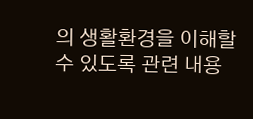의 생활환경을 이해할 수 있도록 관련 내용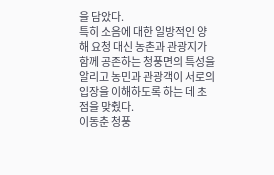을 담았다.
특히 소음에 대한 일방적인 양해 요청 대신 농촌과 관광지가 함께 공존하는 청풍면의 특성을 알리고 농민과 관광객이 서로의 입장을 이해하도록 하는 데 초점을 맞췄다.
이동춘 청풍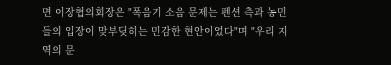면 이장협의회장은 "폭음기 소음 문제는 펜션 측과 농민들의 입장이 맞부딪히는 민감한 현안이었다"며 "우리 지역의 문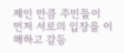제인 만큼 주민들이 먼저 서로의 입장을 이해하고 갈등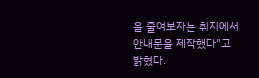을 줄여보자는 취지에서 안내문을 제작했다"고 밝혔다.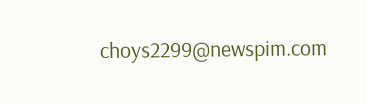choys2299@newspim.com